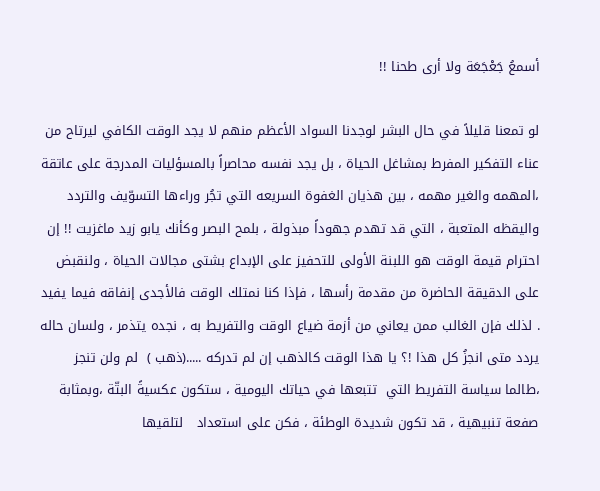أسمعُ جَعْجَعَة ولا أرى طحنا !!

لو تمعنا قليلاً في حال البشر لوجدنا السواد الأعظم منهم لا يجد الوقت الكافي ليرتاح من عناء التفكير المفرط بمشاغل الحياة ، بل يجد نفسه محاصراً بالمسؤليات المدرجة على عاتقة ،المهمه والغير مهمه ، بين هذيان الغفوة السريعه التي تجُر وراءها التسوّيف والتردد واليقظه المتعبة ، التي قد تهدم جهوداً مبذولة ، بلمح البصر وكأنك يابو زيد ماغزيت !! إن احترام قيمة الوقت هو اللبنة الأولى للتحفيز على الإبداع بشتى مجالات الحياة ، ولنقبض على الدقيقة الحاضرة من مقدمة رأسها ، فإذا كنا نمتلك الوقت فالأجدى إنفاقه فيما يفيد . لذلك فإن الغالب ممن يعاني من أزمة ضياع الوقت والتفريط به ، نجده يتذمر ، ولسان حاله يردد متى انجزُ كل هذا !؟ يا هذا الوقت كالذهب إن لم تدركه .....(ذهب )  لم ولن تنجز ،طالما سياسة التفريط التي  تتبعها في حياتك اليومية ، ستكون عكسيةً البتّة ،وبمثابة صفعة تنبيهية ، قد تكون شديدة الوطئة ، فكن على استعداد   لتلقيها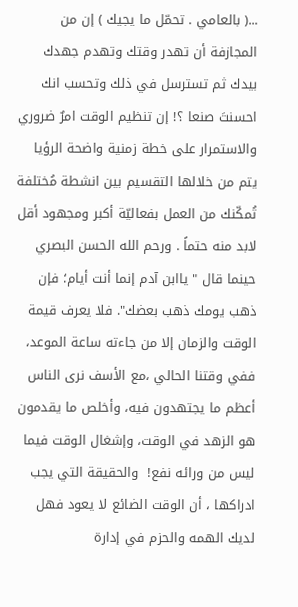...( بالعامي . تحمّل ما يجيك ) إن من المجازفة أن تهدر وقتك وتهدم جهدك بيدك ثم تسترسل في ذلك وتحسب انك احسنتَ صنعا ؟! إن تنظيم الوقت امرٌ ضروري والاستمرار على خطة زمنية واضحة الرؤيا يتم من خلالها التقسيم بين انشطة مُختلفة تُمكّنك من العمل بفعاليّة أكبر ومجهود أقل  لابد منه حتماً . ورحم الله الحسن البصري حينما قال " ياابن آدم إنما أنت أيام؛ فإن ذهب يومك ذهب بعضك". فلا يعرف قيمة الوقت والزمان إلا من جاءته ساعة الموعد، ففي وقتنا الحالي ،مع الأسف نرى الناس أعظم ما يجتهدون فيه، وأخلص ما يقدمون هو الزهد في الوقت، وإشغال الوقت فيما ليس من ورائه نفع!  والحقيقة التي يجب ادراكها ، أن الوقت الضائع لا يعود فهل لديك الهمه والحزم في إدارة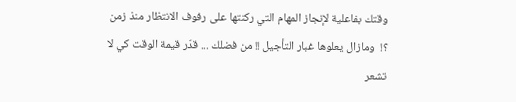وقتك بفاعلية لإنجاز المهام التي ركنتها على رفوف الانتظار منذ زمن ؟!  ومازال يعلوها غبار التأجيل !! من فضلك ... قدّر قيمة الوقت كي لا تشعر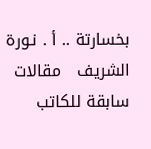بخسارتة .. أ . نـورة الشريف   مقالات سابقة للكاتب